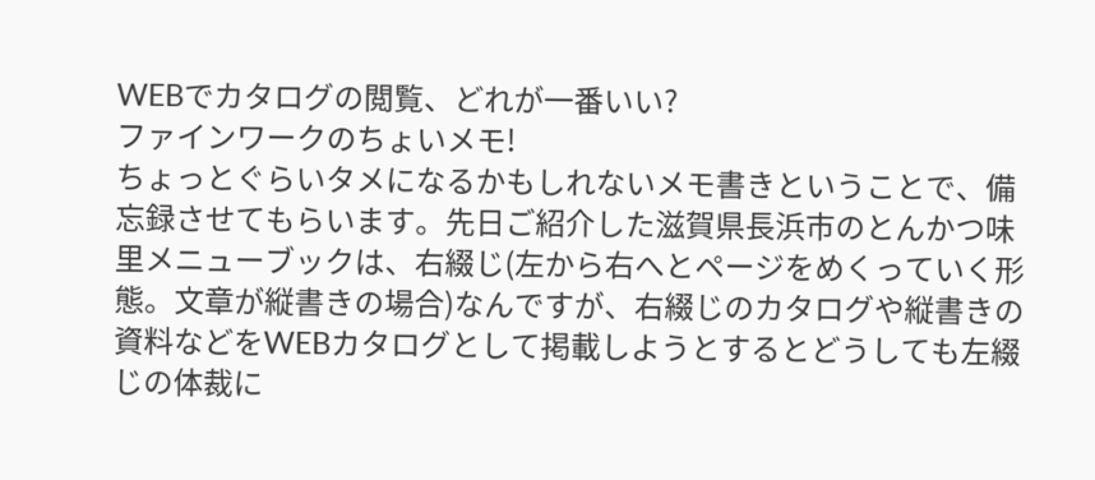WEBでカタログの閲覧、どれが一番いい?
ファインワークのちょいメモ!
ちょっとぐらいタメになるかもしれないメモ書きということで、備忘録させてもらいます。先日ご紹介した滋賀県長浜市のとんかつ味里メニューブックは、右綴じ(左から右へとページをめくっていく形態。文章が縦書きの場合)なんですが、右綴じのカタログや縦書きの資料などをWEBカタログとして掲載しようとするとどうしても左綴じの体裁に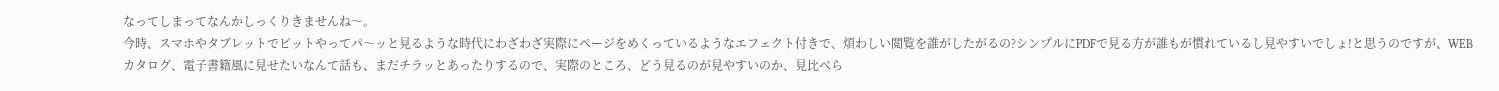なってしまってなんかしっくりきませんね〜。
今時、スマホやタブレットでピットやってパ〜ッと見るような時代にわざわざ実際にページをめくっているようなエフェクト付きで、煩わしい閲覧を誰がしたがるの?シンプルにPDFで見る方が誰もが慣れているし見やすいでしょ!と思うのですが、WEBカタログ、電子書籍風に見せたいなんて話も、まだチラッとあったりするので、実際のところ、どう見るのが見やすいのか、見比べら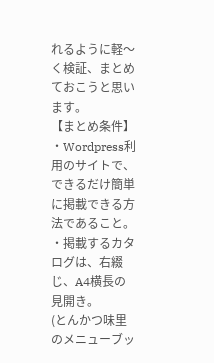れるように軽〜く検証、まとめておこうと思います。
【まとめ条件】
・Wordpress利用のサイトで、できるだけ簡単に掲載できる方法であること。
・掲載するカタログは、右綴じ、A4横長の見開き。
(とんかつ味里のメニューブッ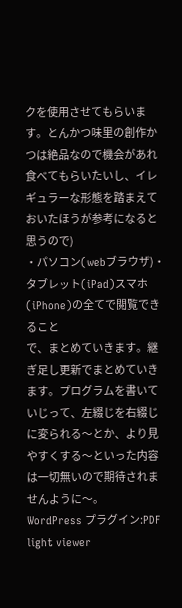クを使用させてもらいます。とんかつ味里の創作かつは絶品なので機会があれ食べてもらいたいし、イレギュラーな形態を踏まえておいたほうが参考になると思うので)
・パソコン(webブラウザ)・タブレット(iPad)スマホ(iPhone)の全てで閲覧できること
で、まとめていきます。継ぎ足し更新でまとめていきます。プログラムを書いていじって、左綴じを右綴じに変られる〜とか、より見やすくする〜といった内容は一切無いので期待されませんように〜。
WordPress プラグイン:PDF light viewer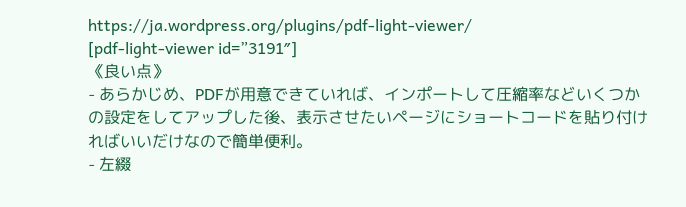https://ja.wordpress.org/plugins/pdf-light-viewer/
[pdf-light-viewer id=”3191″]
《良い点》
- あらかじめ、PDFが用意できていれば、インポートして圧縮率などいくつかの設定をしてアップした後、表示させたいページにショートコードを貼り付ければいいだけなので簡単便利。
- 左綴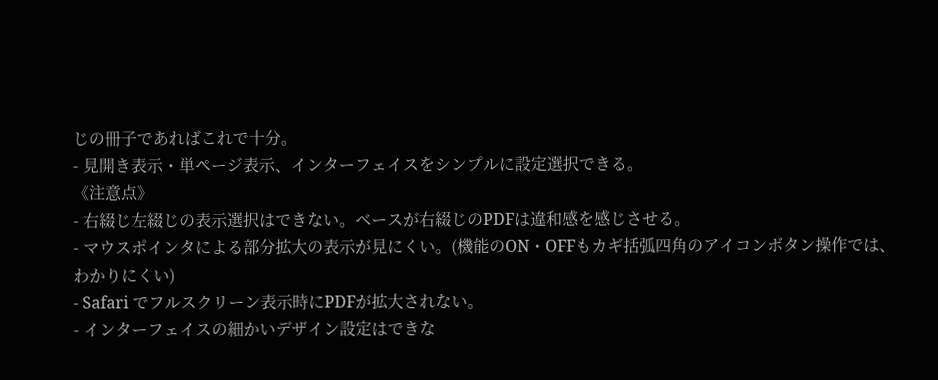じの冊子であればこれで十分。
- 見開き表示・単ページ表示、インターフェイスをシンプルに設定選択できる。
《注意点》
- 右綴じ左綴じの表示選択はできない。ベースが右綴じのPDFは違和感を感じさせる。
- マウスポインタによる部分拡大の表示が見にくい。(機能のON・OFFもカギ括弧四角のアイコンボタン操作では、わかりにくい)
- Safari でフルスクリーン表示時にPDFが拡大されない。
- インターフェイスの細かいデザイン設定はできな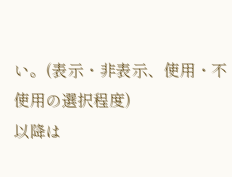い。(表示・非表示、使用・不使用の選択程度)
以降は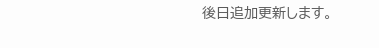後日追加更新します。